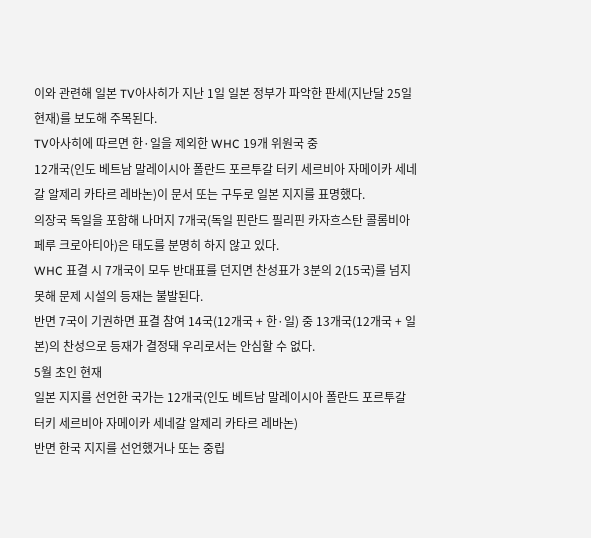이와 관련해 일본 TV아사히가 지난 1일 일본 정부가 파악한 판세(지난달 25일 현재)를 보도해 주목된다.
TV아사히에 따르면 한·일을 제외한 WHC 19개 위원국 중
12개국(인도 베트남 말레이시아 폴란드 포르투갈 터키 세르비아 자메이카 세네갈 알제리 카타르 레바논)이 문서 또는 구두로 일본 지지를 표명했다.
의장국 독일을 포함해 나머지 7개국(독일 핀란드 필리핀 카자흐스탄 콜롬비아 페루 크로아티아)은 태도를 분명히 하지 않고 있다.
WHC 표결 시 7개국이 모두 반대표를 던지면 찬성표가 3분의 2(15국)를 넘지 못해 문제 시설의 등재는 불발된다.
반면 7국이 기권하면 표결 참여 14국(12개국 + 한·일) 중 13개국(12개국 + 일본)의 찬성으로 등재가 결정돼 우리로서는 안심할 수 없다.
5월 초인 현재
일본 지지를 선언한 국가는 12개국(인도 베트남 말레이시아 폴란드 포르투갈 터키 세르비아 자메이카 세네갈 알제리 카타르 레바논)
반면 한국 지지를 선언했거나 또는 중립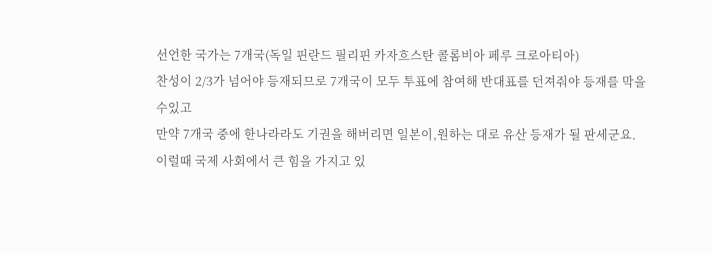선언한 국가는 7개국(독일 핀란드 필리핀 카자흐스탄 콜롬비아 페루 크로아티아)
찬성이 2/3가 넘어야 등재되므로 7개국이 모두 투표에 참여해 반대표를 던져줘야 등재를 막을수있고
만약 7개국 중에 한나라라도 기권을 해버리면 일본이,원하는 대로 유산 등재가 될 판세군요.
이럴때 국제 사회에서 큰 힘을 가지고 있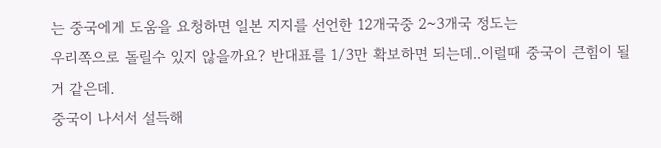는 중국에게 도움을 요청하면 일본 지지를 선언한 12개국중 2~3개국 정도는
우리쪽으로 돌릴수 있지 않을까요? 반대표를 1/3만 확보하면 되는데..이럴때 중국이 큰힘이 될거 같은데.
중국이 나서서 설득해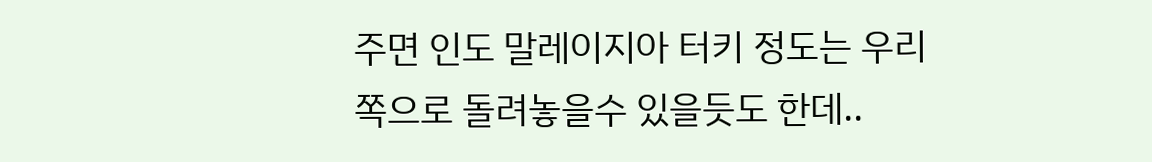주면 인도 말레이지아 터키 정도는 우리쪽으로 돌려놓을수 있을듯도 한데..